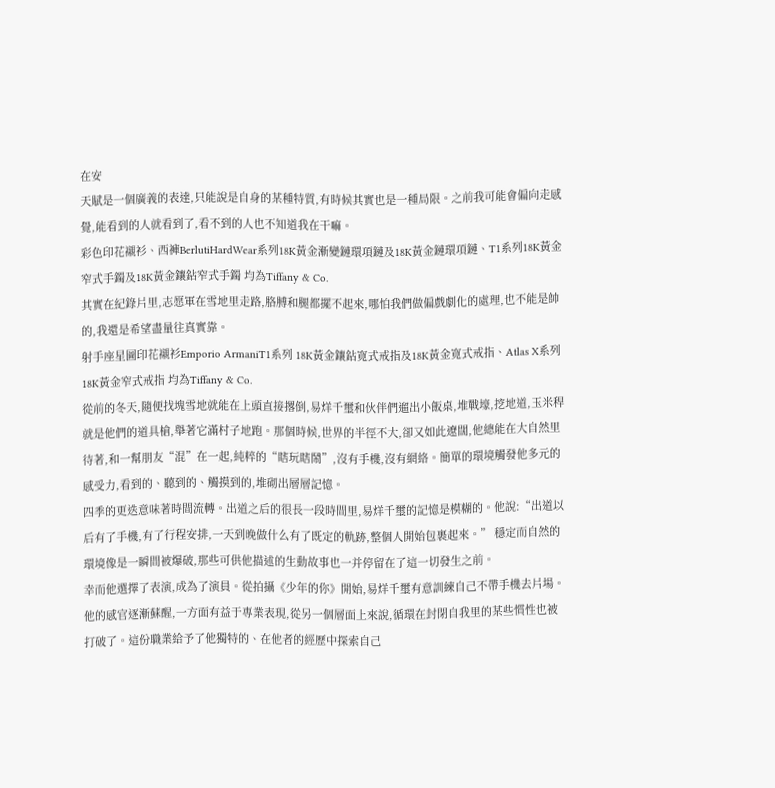在安
天賦是一個廣義的表達,只能說是自身的某種特質,有時候其實也是一種局限。之前我可能會偏向走感覺,能看到的人就看到了,看不到的人也不知道我在干嘛。
彩色印花襯衫、西褲BerlutiHardWear系列18K黃金漸變鏈環項鏈及18K黃金鏈環項鏈、T1系列18K黃金窄式手鐲及18K黃金鑲鉆窄式手鐲 均為Tiffany & Co.
其實在紀錄片里,志愿軍在雪地里走路,胳膊和腿都擺不起來,哪怕我們做偏戲劇化的處理,也不能是帥的,我還是希望盡量往真實靠。
射手座星圖印花襯衫Emporio ArmaniT1系列 18K黃金鑲鉆寬式戒指及18K黃金寬式戒指、Atlas X系列 18K黃金窄式戒指 均為Tiffany & Co.
從前的冬天,隨便找塊雪地就能在上頭直接撂倒,易烊千璽和伙伴們遛出小飯桌,堆戰壕,挖地道,玉米稈就是他們的道具槍,舉著它滿村子地跑。那個時候,世界的半徑不大,卻又如此遼闊,他總能在大自然里待著,和一幫朋友“混”在一起,純粹的“瞎玩瞎鬧”,沒有手機,沒有網絡。簡單的環境觸發他多元的感受力,看到的、聽到的、觸摸到的,堆砌出層層記憶。
四季的更迭意味著時間流轉。出道之后的很長一段時間里,易烊千璽的記憶是模糊的。他說:“出道以后有了手機,有了行程安排,一天到晚做什么有了既定的軌跡,整個人開始包裹起來。” 穩定而自然的環境像是一瞬間被爆破,那些可供他描述的生動故事也一并停留在了這一切發生之前。
幸而他選擇了表演,成為了演員。從拍攝《少年的你》開始,易烊千璽有意訓練自己不帶手機去片場。他的感官逐漸蘇醒,一方面有益于專業表現,從另一個層面上來說,循環在封閉自我里的某些慣性也被打破了。這份職業給予了他獨特的、在他者的經歷中探索自己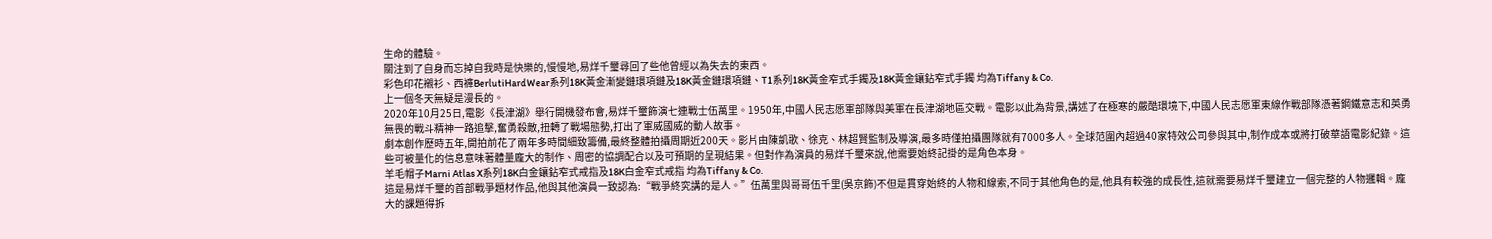生命的體驗。
關注到了自身而忘掉自我時是快樂的,慢慢地,易烊千璽尋回了些他曾經以為失去的東西。
彩色印花襯衫、西褲BerlutiHardWear系列18K黃金漸變鏈環項鏈及18K黃金鏈環項鏈、T1系列18K黃金窄式手鐲及18K黃金鑲鉆窄式手鐲 均為Tiffany & Co.
上一個冬天無疑是漫長的。
2020年10月25日,電影《長津湖》舉行開機發布會,易烊千璽飾演七連戰士伍萬里。1950年,中國人民志愿軍部隊與美軍在長津湖地區交戰。電影以此為背景,講述了在極寒的嚴酷環境下,中國人民志愿軍東線作戰部隊憑著鋼鐵意志和英勇無畏的戰斗精神一路追擊,奮勇殺敵,扭轉了戰場態勢,打出了軍威國威的動人故事。
劇本創作歷時五年,開拍前花了兩年多時間細致籌備,最終整體拍攝周期近200天。影片由陳凱歌、徐克、林超賢監制及導演,最多時僅拍攝團隊就有7000多人。全球范圍內超過40家特效公司參與其中,制作成本或將打破華語電影紀錄。這些可被量化的信息意味著體量龐大的制作、周密的協調配合以及可預期的呈現結果。但對作為演員的易烊千璽來說,他需要始終記掛的是角色本身。
羊毛帽子Marni Atlas X系列18K白金鑲鉆窄式戒指及18K白金窄式戒指 均為Tiffany & Co.
這是易烊千璽的首部戰爭題材作品,他與其他演員一致認為:“戰爭終究講的是人。”伍萬里與哥哥伍千里(吳京飾)不但是貫穿始終的人物和線索,不同于其他角色的是,他具有較強的成長性,這就需要易烊千璽建立一個完整的人物邏輯。龐大的課題得拆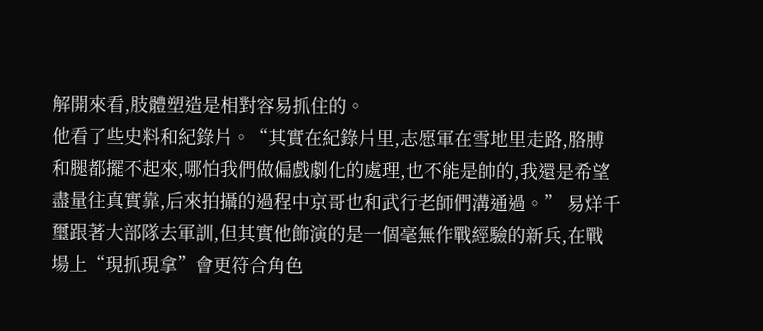解開來看,肢體塑造是相對容易抓住的。
他看了些史料和紀錄片。“其實在紀錄片里,志愿軍在雪地里走路,胳膊和腿都擺不起來,哪怕我們做偏戲劇化的處理,也不能是帥的,我還是希望盡量往真實靠,后來拍攝的過程中京哥也和武行老師們溝通過。” 易烊千璽跟著大部隊去軍訓,但其實他飾演的是一個毫無作戰經驗的新兵,在戰場上“現抓現拿”會更符合角色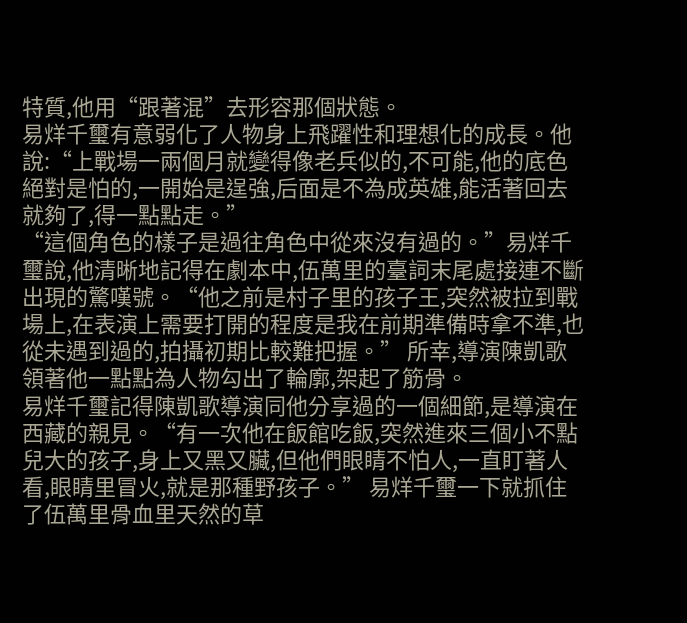特質,他用“跟著混”去形容那個狀態。
易烊千璽有意弱化了人物身上飛躍性和理想化的成長。他說:“上戰場一兩個月就變得像老兵似的,不可能,他的底色絕對是怕的,一開始是逞強,后面是不為成英雄,能活著回去就夠了,得一點點走。”
“這個角色的樣子是過往角色中從來沒有過的。”易烊千璽說,他清晰地記得在劇本中,伍萬里的臺詞末尾處接連不斷出現的驚嘆號。“他之前是村子里的孩子王,突然被拉到戰場上,在表演上需要打開的程度是我在前期準備時拿不準,也從未遇到過的,拍攝初期比較難把握。” 所幸,導演陳凱歌領著他一點點為人物勾出了輪廓,架起了筋骨。
易烊千璽記得陳凱歌導演同他分享過的一個細節,是導演在西藏的親見。“有一次他在飯館吃飯,突然進來三個小不點兒大的孩子,身上又黑又臟,但他們眼睛不怕人,一直盯著人看,眼睛里冒火,就是那種野孩子。” 易烊千璽一下就抓住了伍萬里骨血里天然的草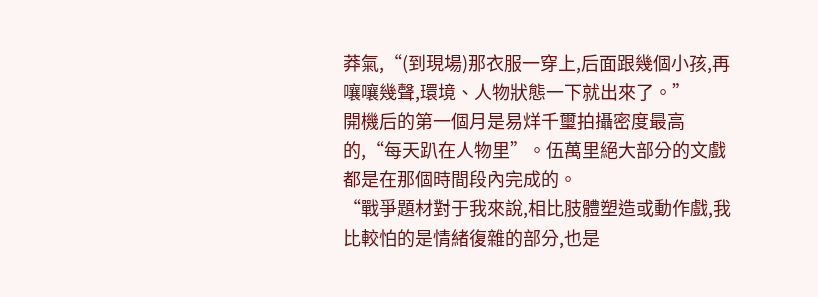莽氣,“(到現場)那衣服一穿上,后面跟幾個小孩,再嚷嚷幾聲,環境、人物狀態一下就出來了。”
開機后的第一個月是易烊千璽拍攝密度最高的,“每天趴在人物里”。伍萬里絕大部分的文戲都是在那個時間段內完成的。
“戰爭題材對于我來說,相比肢體塑造或動作戲,我比較怕的是情緒復雜的部分,也是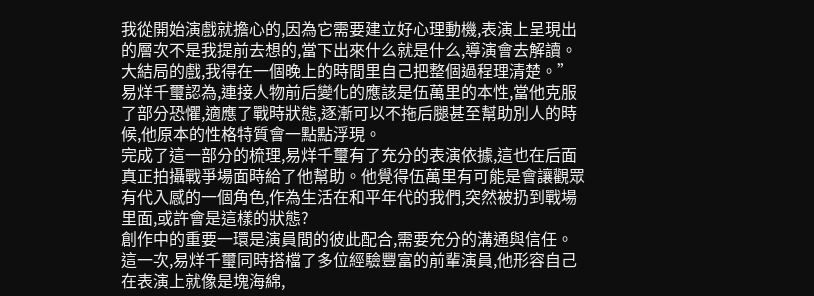我從開始演戲就擔心的,因為它需要建立好心理動機,表演上呈現出的層次不是我提前去想的,當下出來什么就是什么,導演會去解讀。大結局的戲,我得在一個晚上的時間里自己把整個過程理清楚。”易烊千璽認為,連接人物前后變化的應該是伍萬里的本性,當他克服了部分恐懼,適應了戰時狀態,逐漸可以不拖后腿甚至幫助別人的時候,他原本的性格特質會一點點浮現。
完成了這一部分的梳理,易烊千璽有了充分的表演依據,這也在后面真正拍攝戰爭場面時給了他幫助。他覺得伍萬里有可能是會讓觀眾有代入感的一個角色,作為生活在和平年代的我們,突然被扔到戰場里面,或許會是這樣的狀態?
創作中的重要一環是演員間的彼此配合,需要充分的溝通與信任。這一次,易烊千璽同時搭檔了多位經驗豐富的前輩演員,他形容自己在表演上就像是塊海綿,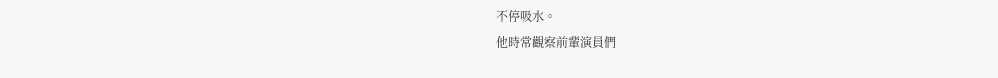不停吸水。
他時常觀察前輩演員們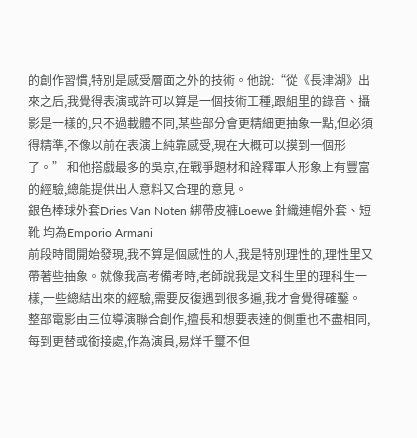的創作習慣,特別是感受層面之外的技術。他說:“從《長津湖》出來之后,我覺得表演或許可以算是一個技術工種,跟組里的錄音、攝影是一樣的,只不過載體不同,某些部分會更精細更抽象一點,但必須得精準,不像以前在表演上純靠感受,現在大概可以摸到一個形了。” 和他搭戲最多的吳京,在戰爭題材和詮釋軍人形象上有豐富的經驗,總能提供出人意料又合理的意見。
銀色棒球外套Dries Van Noten 綁帶皮褲Loewe 針織連帽外套、短靴 均為Emporio Armani
前段時間開始發現,我不算是個感性的人,我是特別理性的,理性里又帶著些抽象。就像我高考備考時,老師說我是文科生里的理科生一樣,一些總結出來的經驗,需要反復遇到很多遍,我才會覺得確鑿。
整部電影由三位導演聯合創作,擅長和想要表達的側重也不盡相同,每到更替或銜接處,作為演員,易烊千璽不但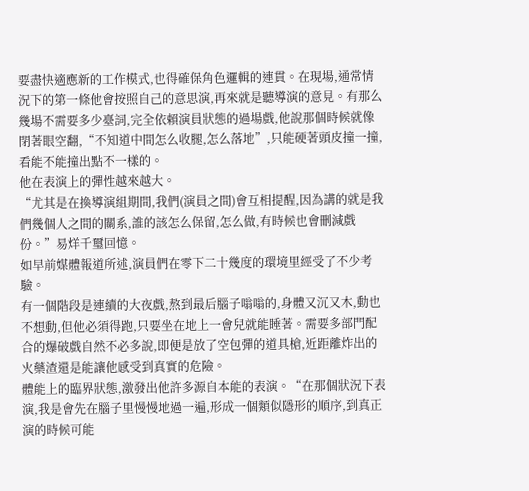要盡快適應新的工作模式,也得確保角色邏輯的連貫。在現場,通常情況下的第一條他會按照自己的意思演,再來就是聽導演的意見。有那么幾場不需要多少臺詞,完全依賴演員狀態的過場戲,他說那個時候就像閉著眼空翻,“不知道中間怎么收腿,怎么落地”,只能硬著頭皮撞一撞,看能不能撞出點不一樣的。
他在表演上的彈性越來越大。
“尤其是在換導演組期間,我們(演員之間)會互相提醒,因為講的就是我們幾個人之間的關系,誰的該怎么保留,怎么做,有時候也會刪減戲份。”易烊千璽回憶。
如早前媒體報道所述,演員們在零下二十幾度的環境里經受了不少考驗。
有一個階段是連續的大夜戲,熬到最后腦子嗡嗡的,身體又沉又木,動也不想動,但他必須得跑,只要坐在地上一會兒就能睡著。需要多部門配合的爆破戲自然不必多說,即便是放了空包彈的道具槍,近距離炸出的火藥渣還是能讓他感受到真實的危險。
體能上的臨界狀態,激發出他許多源自本能的表演。“在那個狀況下表演,我是會先在腦子里慢慢地過一遍,形成一個類似隱形的順序,到真正演的時候可能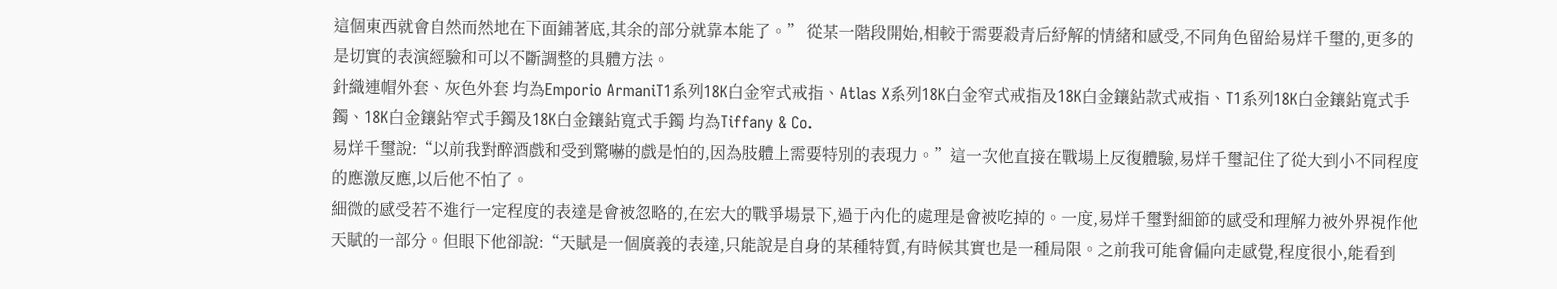這個東西就會自然而然地在下面鋪著底,其余的部分就靠本能了。” 從某一階段開始,相較于需要殺青后紓解的情緒和感受,不同角色留給易烊千璽的,更多的是切實的表演經驗和可以不斷調整的具體方法。
針織連帽外套、灰色外套 均為Emporio ArmaniT1系列18K白金窄式戒指、Atlas X系列18K白金窄式戒指及18K白金鑲鉆款式戒指、T1系列18K白金鑲鉆寬式手鐲、18K白金鑲鉆窄式手鐲及18K白金鑲鉆寬式手鐲 均為Tiffany & Co.
易烊千璽說:“以前我對醉酒戲和受到驚嚇的戲是怕的,因為肢體上需要特別的表現力。”這一次他直接在戰場上反復體驗,易烊千璽記住了從大到小不同程度的應激反應,以后他不怕了。
細微的感受若不進行一定程度的表達是會被忽略的,在宏大的戰爭場景下,過于內化的處理是會被吃掉的。一度,易烊千璽對細節的感受和理解力被外界視作他天賦的一部分。但眼下他卻說:“天賦是一個廣義的表達,只能說是自身的某種特質,有時候其實也是一種局限。之前我可能會偏向走感覺,程度很小,能看到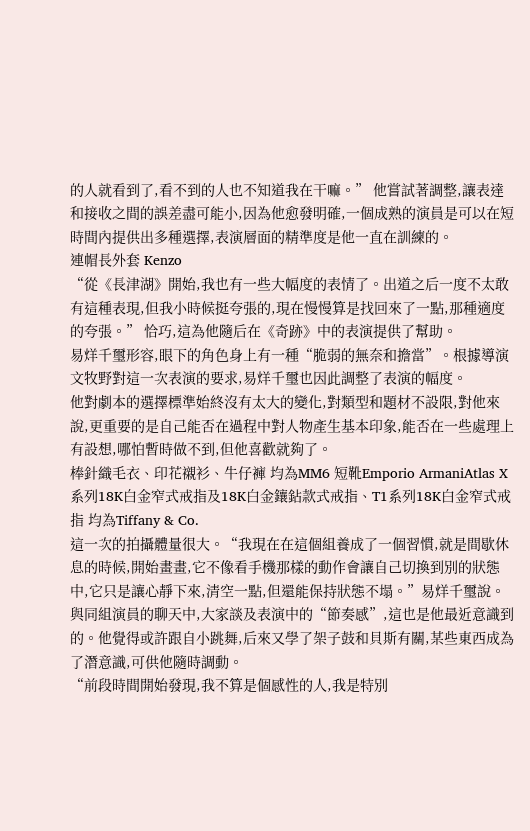的人就看到了,看不到的人也不知道我在干嘛。” 他嘗試著調整,讓表達和接收之間的誤差盡可能小,因為他愈發明確,一個成熟的演員是可以在短時間內提供出多種選擇,表演層面的精準度是他一直在訓練的。
連帽長外套 Kenzo
“從《長津湖》開始,我也有一些大幅度的表情了。出道之后一度不太敢有這種表現,但我小時候挺夸張的,現在慢慢算是找回來了一點,那種適度的夸張。” 恰巧,這為他隨后在《奇跡》中的表演提供了幫助。
易烊千璽形容,眼下的角色身上有一種“脆弱的無奈和擔當”。根據導演文牧野對這一次表演的要求,易烊千璽也因此調整了表演的幅度。
他對劇本的選擇標準始終沒有太大的變化,對類型和題材不設限,對他來說,更重要的是自己能否在過程中對人物產生基本印象,能否在一些處理上有設想,哪怕暫時做不到,但他喜歡就夠了。
棒針織毛衣、印花襯衫、牛仔褲 均為MM6 短靴Emporio ArmaniAtlas X系列18K白金窄式戒指及18K白金鑲鉆款式戒指、T1系列18K白金窄式戒指 均為Tiffany & Co.
這一次的拍攝體量很大。“我現在在這個組養成了一個習慣,就是間歇休息的時候,開始畫畫,它不像看手機那樣的動作會讓自己切換到別的狀態中,它只是讓心靜下來,清空一點,但還能保持狀態不塌。”易烊千璽說。與同組演員的聊天中,大家談及表演中的“節奏感”,這也是他最近意識到的。他覺得或許跟自小跳舞,后來又學了架子鼓和貝斯有關,某些東西成為了潛意識,可供他隨時調動。
“前段時間開始發現,我不算是個感性的人,我是特別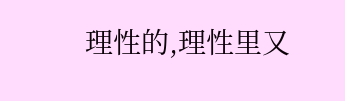理性的,理性里又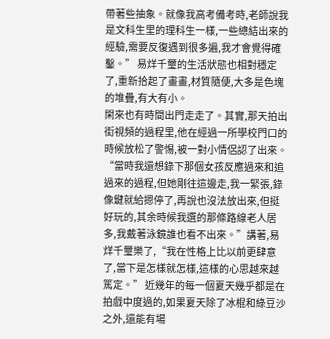帶著些抽象。就像我高考備考時,老師說我是文科生里的理科生一樣,一些總結出來的經驗,需要反復遇到很多遍,我才會覺得確鑿。” 易烊千璽的生活狀態也相對穩定了,重新拾起了畫畫,材質隨便,大多是色塊的堆疊,有大有小。
閑來也有時間出門走走了。其實,那天拍出街視頻的過程里,他在經過一所學校門口的時候放松了警惕,被一對小情侶認了出來。“當時我還想錄下那個女孩反應過來和追過來的過程,但她剛往這邊走,我一緊張,錄像鍵就給摁停了,再說也沒法放出來,但挺好玩的,其余時候我選的那條路線老人居多,我戴著泳鏡誰也看不出來。”講著,易烊千璽樂了,“我在性格上比以前更肆意了,當下是怎樣就怎樣,這樣的心思越來越篤定。” 近幾年的每一個夏天幾乎都是在拍戲中度過的,如果夏天除了冰棍和綠豆沙之外,還能有場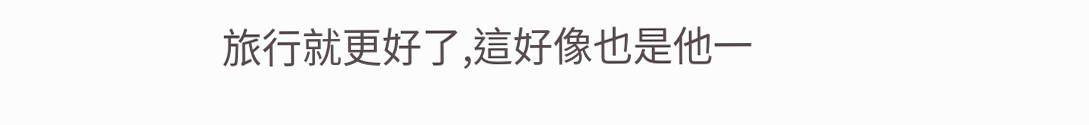旅行就更好了,這好像也是他一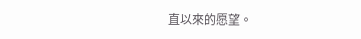直以來的愿望。